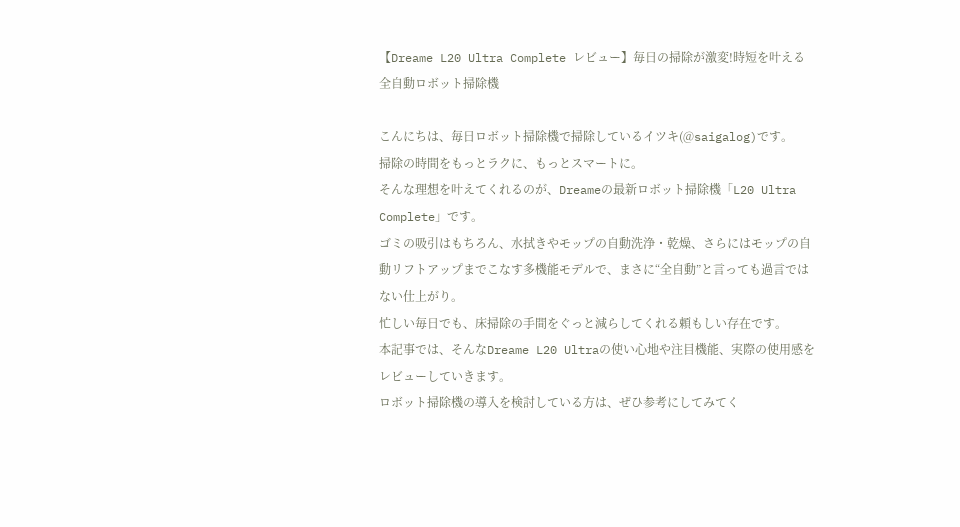【Dreame L20 Ultra Complete レビュー】毎日の掃除が激変!時短を叶える全自動ロボット掃除機

こんにちは、毎日ロボット掃除機で掃除しているイツキ(@saigalog)です。
掃除の時間をもっとラクに、もっとスマートに。
そんな理想を叶えてくれるのが、Dreameの最新ロボット掃除機「L20 Ultra Complete」です。
ゴミの吸引はもちろん、水拭きやモップの自動洗浄・乾燥、さらにはモップの自動リフトアップまでこなす多機能モデルで、まさに“全自動”と言っても過言ではない仕上がり。
忙しい毎日でも、床掃除の手間をぐっと減らしてくれる頼もしい存在です。
本記事では、そんなDreame L20 Ultraの使い心地や注目機能、実際の使用感をレビューしていきます。
ロボット掃除機の導入を検討している方は、ぜひ参考にしてみてく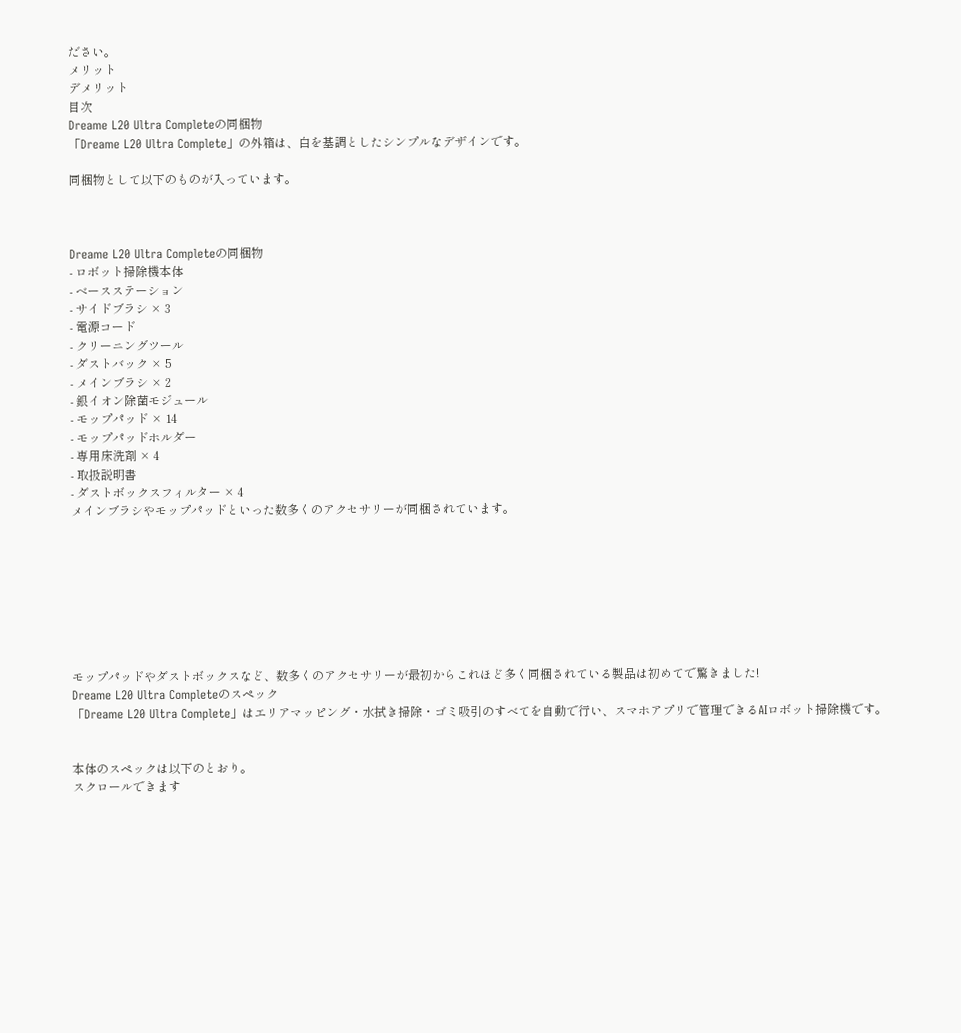ださい。
メリット
デメリット
目次
Dreame L20 Ultra Completeの同梱物
「Dreame L20 Ultra Complete」の外箱は、白を基調としたシンプルなデザインです。

同梱物として以下のものが入っています。



Dreame L20 Ultra Completeの同梱物
- ロボット掃除機本体
- ベースステーション
- サイドブラシ × 3
- 電源コード
- クリーニングツール
- ダストバック × 5
- メインブラシ × 2
- 銀イオン除菌モジュール
- モップパッド × 14
- モップパッドホルダー
- 専用床洗剤 × 4
- 取扱説明書
- ダストボックスフィルター × 4
メインブラシやモップパッドといった数多くのアクセサリーが同梱されています。








モップパッドやダストボックスなど、数多くのアクセサリーが最初からこれほど多く同梱されている製品は初めてで驚きました!
Dreame L20 Ultra Completeのスペック
「Dreame L20 Ultra Complete」はエリアマッピング・水拭き掃除・ゴミ吸引のすべてを自動で行い、スマホアプリで管理できるAIロボット掃除機です。


本体のスペックは以下のとおり。
スクロールできます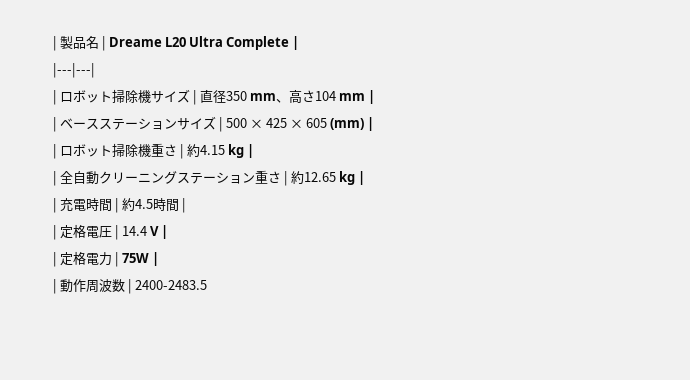| 製品名 | Dreame L20 Ultra Complete |
|---|---|
| ロボット掃除機サイズ | 直径350 mm、高さ104 mm |
| ベースステーションサイズ | 500 × 425 × 605 (mm) |
| ロボット掃除機重さ | 約4.15 kg |
| 全自動クリーニングステーション重さ | 約12.65 kg |
| 充電時間 | 約4.5時間 |
| 定格電圧 | 14.4 V |
| 定格電力 | 75W |
| 動作周波数 | 2400-2483.5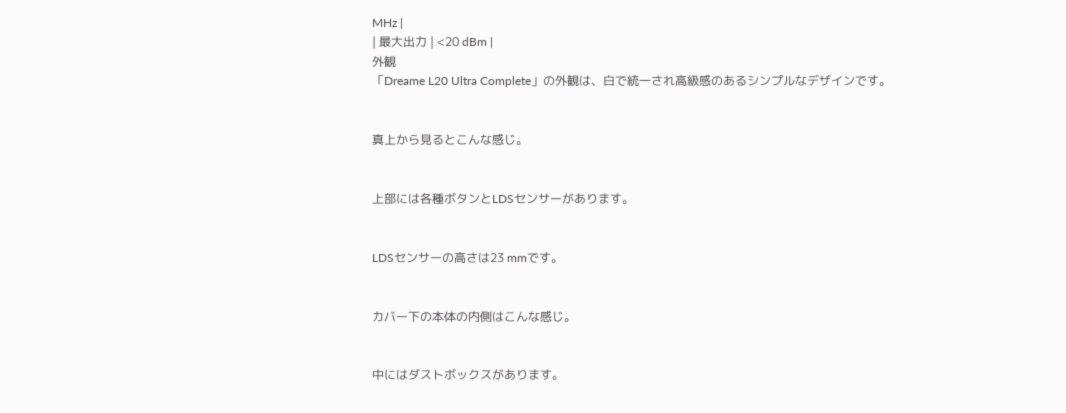MHz |
| 最大出力 | <20 dBm |
外観
「Dreame L20 Ultra Complete」の外観は、白で統一され高級感のあるシンプルなデザインです。


真上から見るとこんな感じ。


上部には各種ボタンとLDSセンサーがあります。


LDSセンサーの高さは23 mmです。


カバー下の本体の内側はこんな感じ。


中にはダストボックスがあります。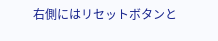右側にはリセットボタンと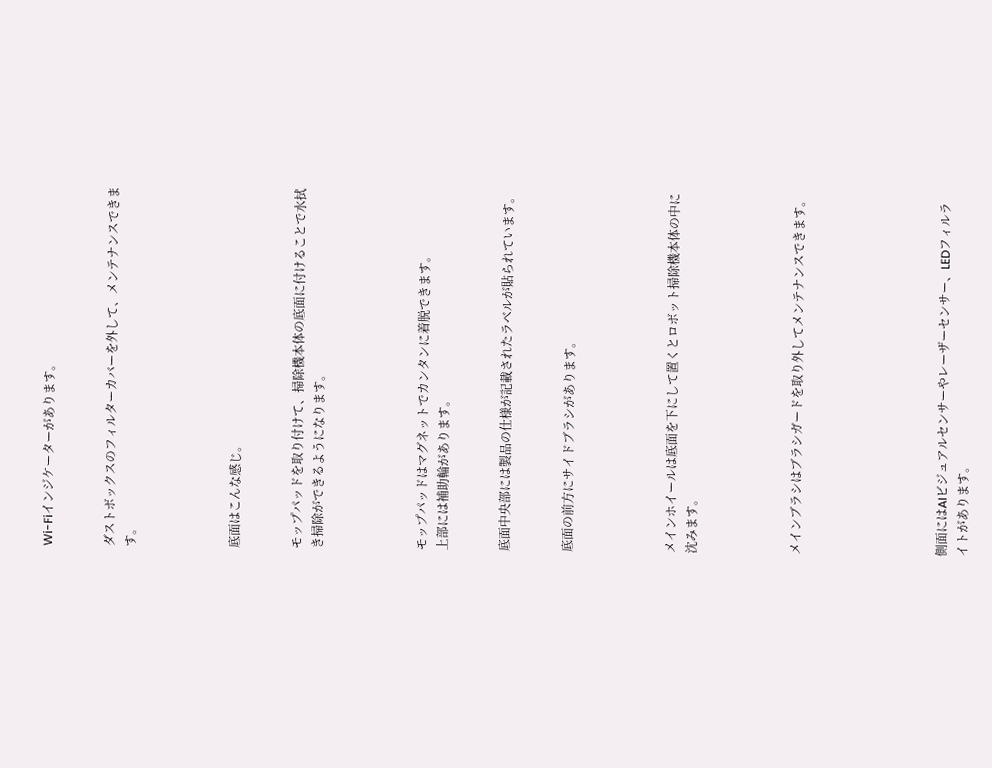Wi-Fiインジケーターがあります。


ダストボックスのフィルターカバーを外して、メンテナンスできます。




底面はこんな感じ。


モップパッドを取り付けて、掃除機本体の底面に付けることで水拭き掃除ができるようになります。




モップパッドはマグネットでカンタンに着脱できます。
上部には補助輪があります。


底面中央部には製品の仕様が記載されたラベルが貼られています。


底面の前方にサイドブラシがあります。




メインホイールは底面を下にして置くとロボット掃除機本体の中に沈みます。




メインブラシはブラシガードを取り外してメンテナンスできます。






側面にはAIビジュアルセンサーやレーザーセンサー、LEDフィルライトがあります。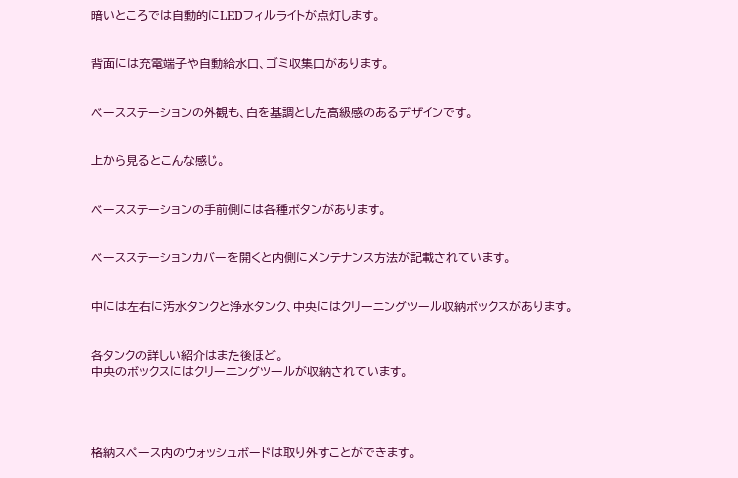暗いところでは自動的にLEDフィルライトが点灯します。


背面には充電端子や自動給水口、ゴミ収集口があります。


ベースステーションの外観も、白を基調とした高級感のあるデザインです。


上から見るとこんな感じ。


ベースステーションの手前側には各種ボタンがあります。


ベースステーションカバーを開くと内側にメンテナンス方法が記載されています。


中には左右に汚水タンクと浄水タンク、中央にはクリーニングツール収納ボックスがあります。


各タンクの詳しい紹介はまた後ほど。
中央のボックスにはクリーニングツールが収納されています。




格納スペース内のウォッシュボードは取り外すことができます。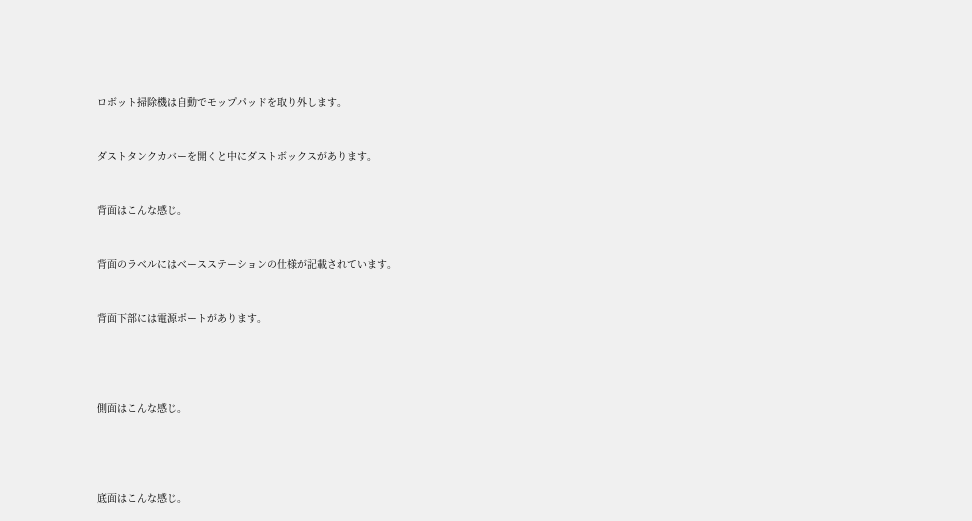ロボット掃除機は自動でモップパッドを取り外します。


ダストタンクカバーを開くと中にダストボックスがあります。


背面はこんな感じ。


背面のラベルにはベースステーションの仕様が記載されています。


背面下部には電源ポートがあります。




側面はこんな感じ。




底面はこんな感じ。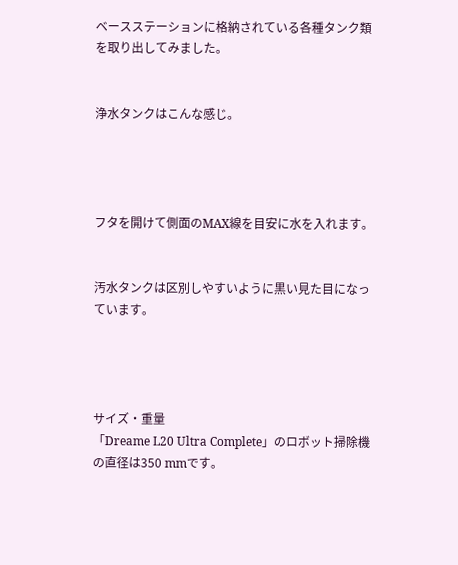ベースステーションに格納されている各種タンク類を取り出してみました。


浄水タンクはこんな感じ。




フタを開けて側面のMAX線を目安に水を入れます。


汚水タンクは区別しやすいように黒い見た目になっています。




サイズ・重量
「Dreame L20 Ultra Complete」のロボット掃除機の直径は350 mmです。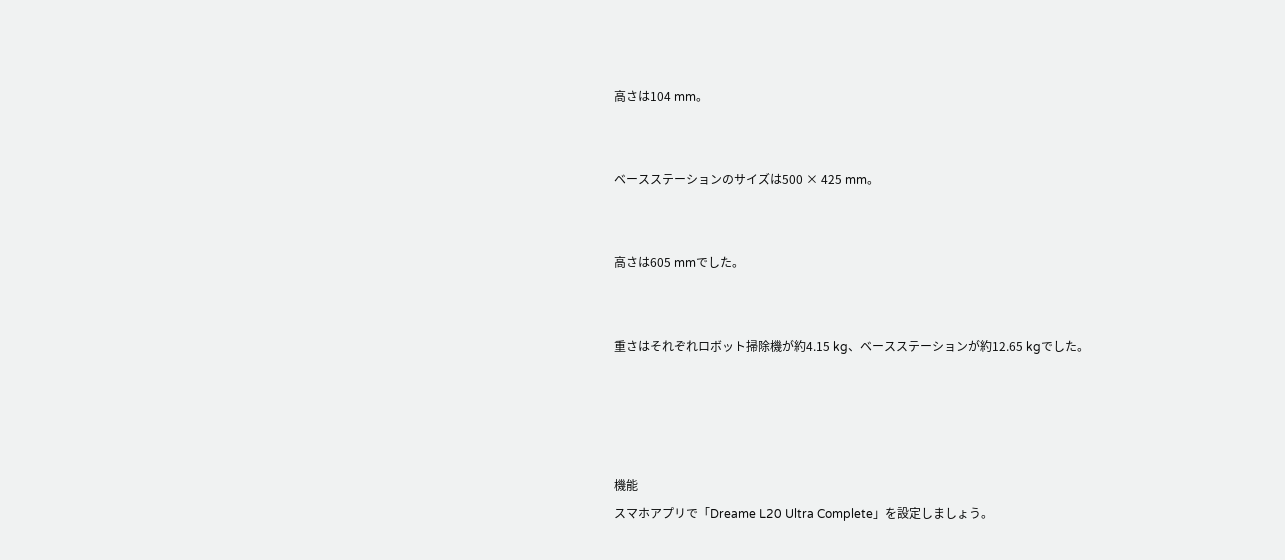高さは104 mm。


ベースステーションのサイズは500 × 425 mm。


高さは605 mmでした。


重さはそれぞれロボット掃除機が約4.15 kg、ベースステーションが約12.65 kgでした。




機能
スマホアプリで「Dreame L20 Ultra Complete」を設定しましょう。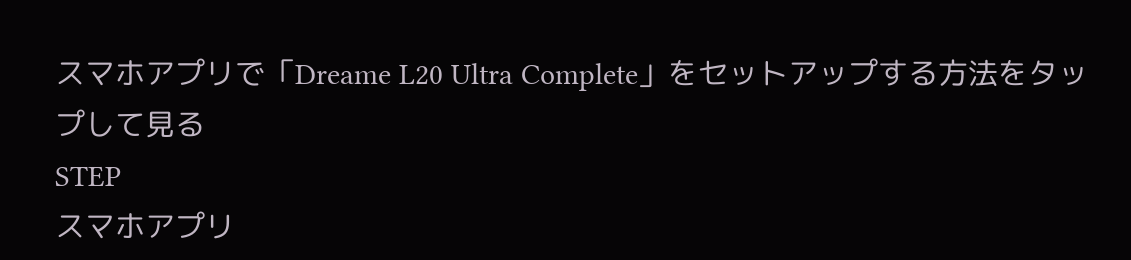スマホアプリで「Dreame L20 Ultra Complete」をセットアップする方法をタップして見る
STEP
スマホアプリ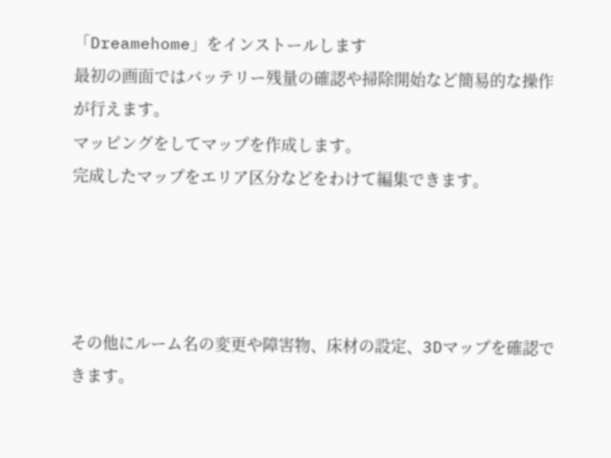「Dreamehome」をインストールします
最初の画面ではバッテリー残量の確認や掃除開始など簡易的な操作が行えます。
マッピングをしてマップを作成します。
完成したマップをエリア区分などをわけて編集できます。




その他にルーム名の変更や障害物、床材の設定、3Dマップを確認できます。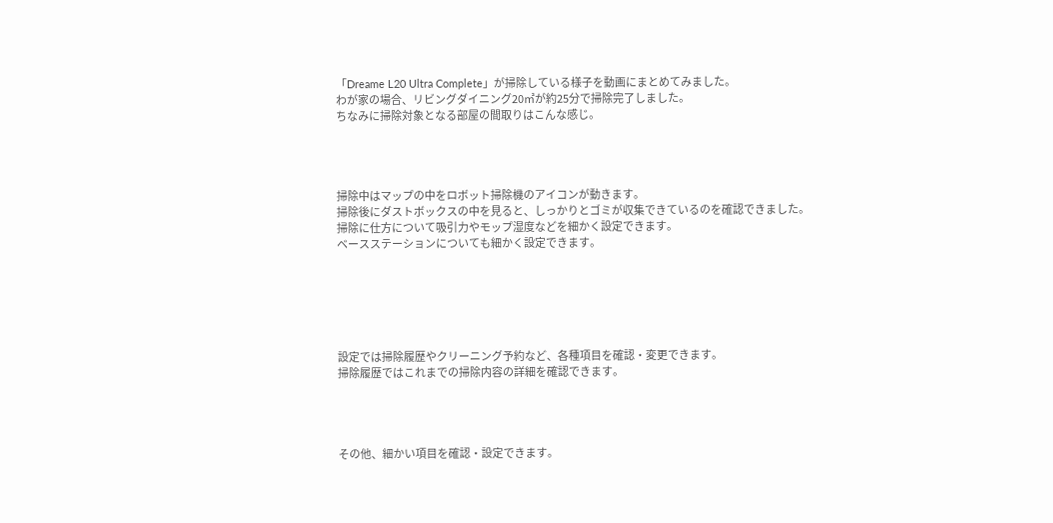「Dreame L20 Ultra Complete」が掃除している様子を動画にまとめてみました。
わが家の場合、リビングダイニング20㎡が約25分で掃除完了しました。
ちなみに掃除対象となる部屋の間取りはこんな感じ。




掃除中はマップの中をロボット掃除機のアイコンが動きます。
掃除後にダストボックスの中を見ると、しっかりとゴミが収集できているのを確認できました。
掃除に仕方について吸引力やモップ湿度などを細かく設定できます。
ベースステーションについても細かく設定できます。






設定では掃除履歴やクリーニング予約など、各種項目を確認・変更できます。
掃除履歴ではこれまでの掃除内容の詳細を確認できます。




その他、細かい項目を確認・設定できます。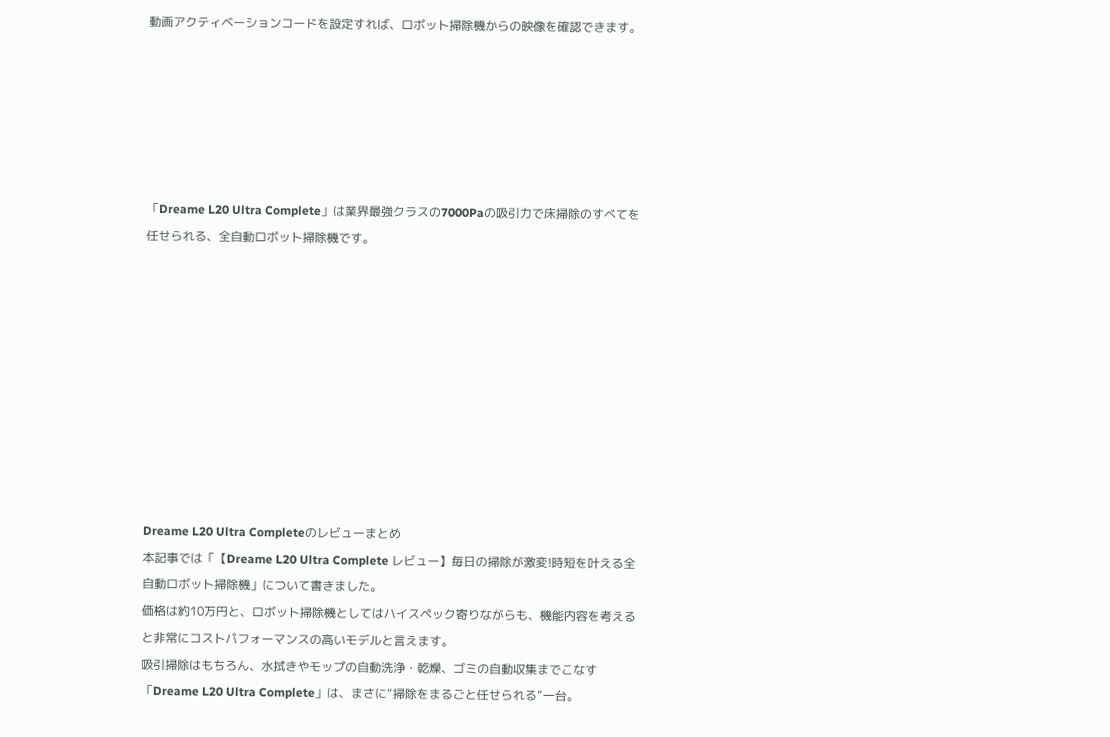動画アクティベーションコードを設定すれば、ロボット掃除機からの映像を確認できます。






「Dreame L20 Ultra Complete」は業界最強クラスの7000Paの吸引力で床掃除のすべてを任せられる、全自動ロボット掃除機です。










Dreame L20 Ultra Completeのレビューまとめ
本記事では「【Dreame L20 Ultra Complete レビュー】毎日の掃除が激変!時短を叶える全自動ロボット掃除機」について書きました。
価格は約10万円と、ロボット掃除機としてはハイスペック寄りながらも、機能内容を考えると非常にコストパフォーマンスの高いモデルと言えます。
吸引掃除はもちろん、水拭きやモップの自動洗浄・乾燥、ゴミの自動収集までこなす「Dreame L20 Ultra Complete」は、まさに“掃除をまるごと任せられる”一台。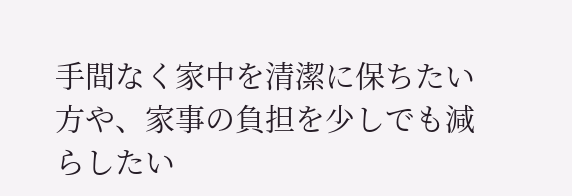手間なく家中を清潔に保ちたい方や、家事の負担を少しでも減らしたい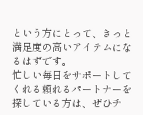という方にとって、きっと満足度の高いアイテムになるはずです。
忙しい毎日をサポートしてくれる頼れるパートナーを探している方は、ぜひチ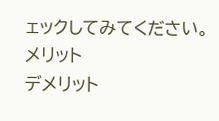ェックしてみてください。
メリット
デメリット